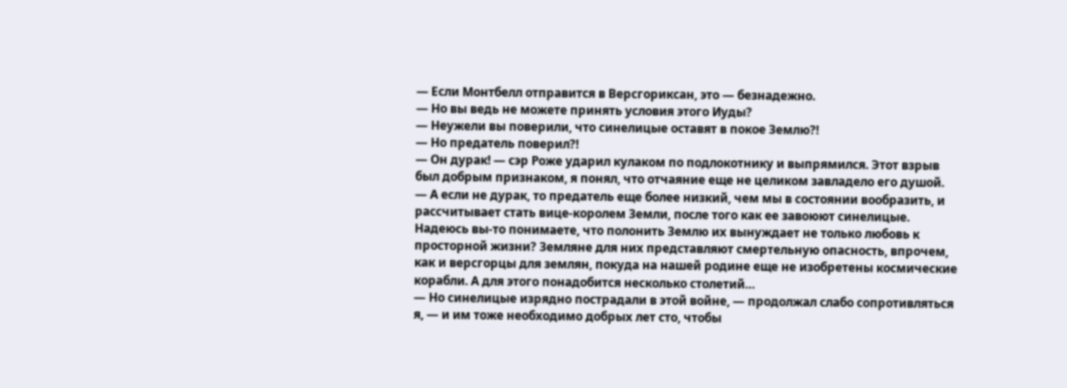— Если Монтбелл отправится в Версгориксан, это — безнадежно.
— Но вы ведь не можете принять условия этого Иуды?
— Неужели вы поверили, что синелицые оставят в покое Землю?!
— Но предатель поверил?!
— Он дурак! — сэр Роже ударил кулаком по подлокотнику и выпрямился. Этот взрыв был добрым признаком, я понял, что отчаяние еще не целиком завладело его душой. — А если не дурак, то предатель еще более низкий, чем мы в состоянии вообразить, и рассчитывает стать вице-королем Земли, после того как ее завоюют синелицые. Надеюсь вы-то понимаете, что полонить Землю их вынуждает не только любовь к просторной жизни? Земляне для них представляют смертельную опасность, впрочем, как и версгорцы для землян, покуда на нашей родине еще не изобретены космические корабли. А для этого понадобится несколько столетий…
— Но синелицые изрядно пострадали в этой войне, — продолжал слабо сопротивляться я, — и им тоже необходимо добрых лет сто, чтобы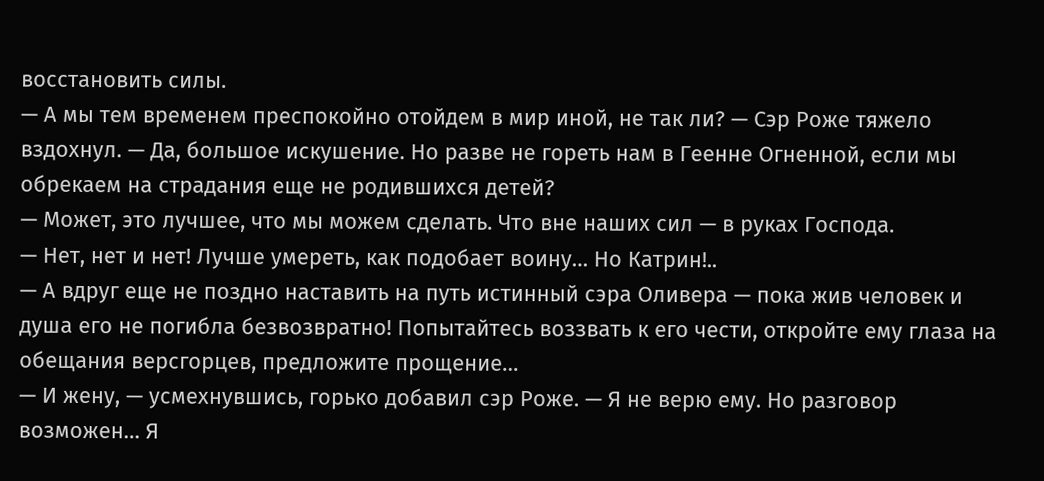восстановить силы.
— А мы тем временем преспокойно отойдем в мир иной, не так ли? — Сэр Роже тяжело вздохнул. — Да, большое искушение. Но разве не гореть нам в Геенне Огненной, если мы обрекаем на страдания еще не родившихся детей?
— Может, это лучшее, что мы можем сделать. Что вне наших сил — в руках Господа.
— Нет, нет и нет! Лучше умереть, как подобает воину… Но Катрин!..
— А вдруг еще не поздно наставить на путь истинный сэра Оливера — пока жив человек и душа его не погибла безвозвратно! Попытайтесь воззвать к его чести, откройте ему глаза на обещания версгорцев, предложите прощение…
— И жену, — усмехнувшись, горько добавил сэр Роже. — Я не верю ему. Но разговор возможен… Я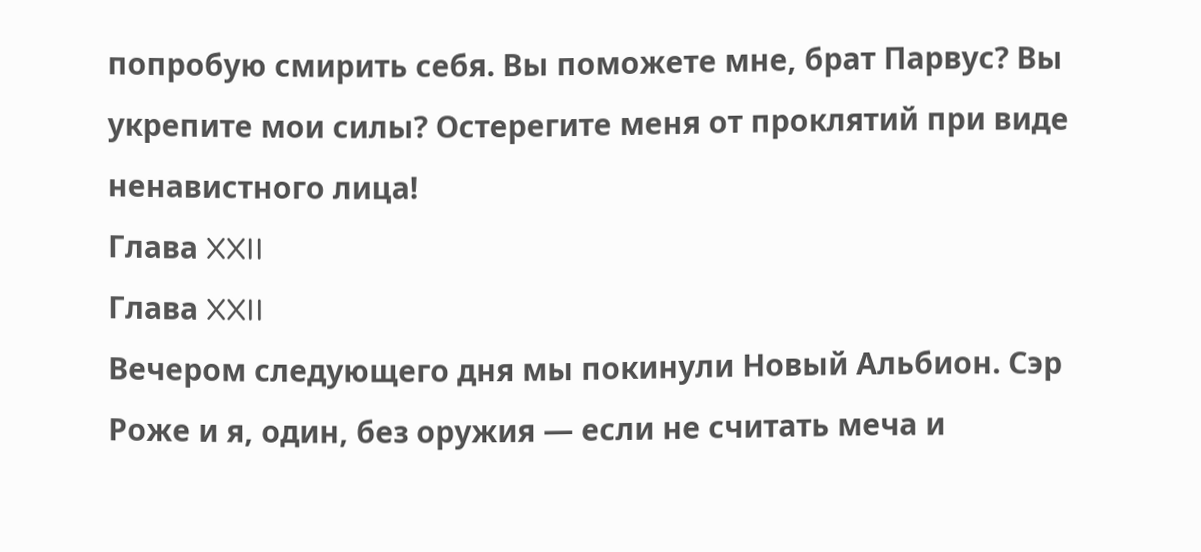попробую смирить себя. Вы поможете мне, брат Парвус? Вы укрепите мои силы? Остерегите меня от проклятий при виде ненавистного лица!
Глава XXII
Глава XXII
Вечером следующего дня мы покинули Новый Альбион. Сэр Роже и я, один, без оружия — если не считать меча и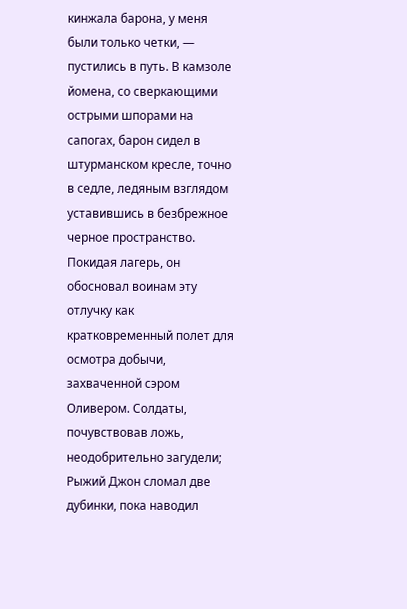кинжала барона, у меня были только четки, — пустились в путь. В камзоле йомена, со сверкающими острыми шпорами на сапогах, барон сидел в штурманском кресле, точно в седле, ледяным взглядом уставившись в безбрежное черное пространство. Покидая лагерь, он обосновал воинам эту отлучку как кратковременный полет для осмотра добычи, захваченной сэром Оливером. Солдаты, почувствовав ложь, неодобрительно загудели; Рыжий Джон сломал две дубинки, пока наводил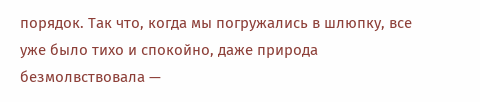порядок. Так что, когда мы погружались в шлюпку, все уже было тихо и спокойно, даже природа безмолвствовала —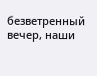безветренный вечер, наши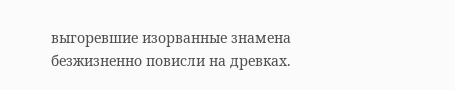выгоревшие изорванные знамена безжизненно повисли на древках.